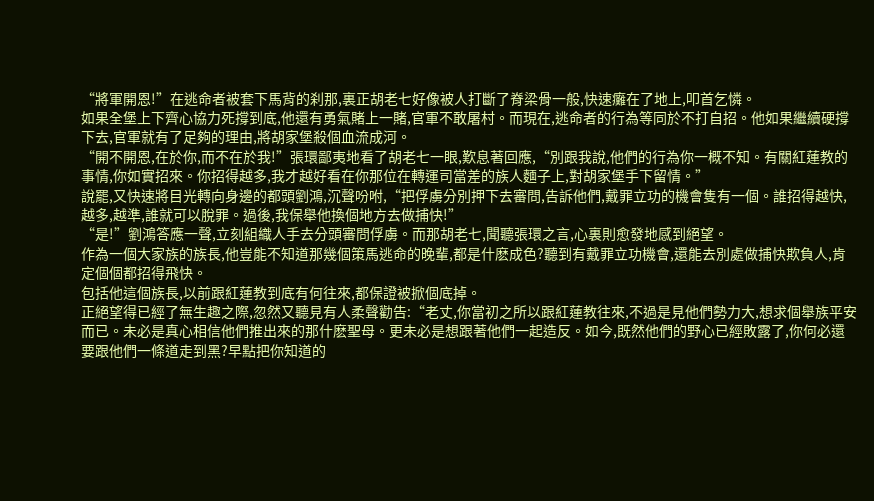“將軍開恩!”在逃命者被套下馬背的刹那,裏正胡老七好像被人打斷了脊梁骨一般,快速癱在了地上,叩首乞憐。
如果全堡上下齊心協力死撐到底,他還有勇氣賭上一賭,官軍不敢屠村。而現在,逃命者的行為等同於不打自招。他如果繼續硬撐下去,官軍就有了足夠的理由,將胡家堡殺個血流成河。
“開不開恩,在於你,而不在於我!”張環鄙夷地看了胡老七一眼,歎息著回應,“別跟我說,他們的行為你一概不知。有關紅蓮教的事情,你如實招來。你招得越多,我才越好看在你那位在轉運司當差的族人麵子上,對胡家堡手下留情。”
說罷,又快速將目光轉向身邊的都頭劉鴻,沉聲吩咐,“把俘虜分別押下去審問,告訴他們,戴罪立功的機會隻有一個。誰招得越快,越多,越準,誰就可以脫罪。過後,我保舉他換個地方去做捕快!”
“是!”劉鴻答應一聲,立刻組織人手去分頭審問俘虜。而那胡老七,聞聽張環之言,心裏則愈發地感到絕望。
作為一個大家族的族長,他豈能不知道那幾個策馬逃命的晚輩,都是什麽成色?聽到有戴罪立功機會,還能去別處做捕快欺負人,肯定個個都招得飛快。
包括他這個族長,以前跟紅蓮教到底有何往來,都保證被掀個底掉。
正絕望得已經了無生趣之際,忽然又聽見有人柔聲勸告:“老丈,你當初之所以跟紅蓮教往來,不過是見他們勢力大,想求個舉族平安而已。未必是真心相信他們推出來的那什麽聖母。更未必是想跟著他們一起造反。如今,既然他們的野心已經敗露了,你何必還要跟他們一條道走到黑?早點把你知道的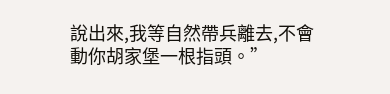說出來,我等自然帶兵離去,不會動你胡家堡一根指頭。”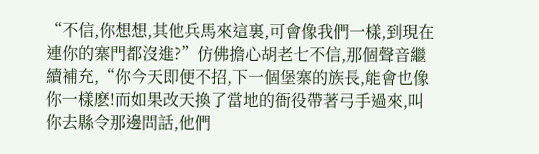“不信,你想想,其他兵馬來這裏,可會像我們一樣,到現在連你的寨門都沒進?”仿佛擔心胡老七不信,那個聲音繼續補充,“你今天即便不招,下一個堡寨的族長,能會也像你一樣麽!而如果改天換了當地的衙役帶著弓手過來,叫你去縣令那邊問話,他們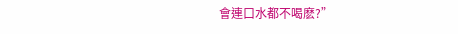會連口水都不喝麽?”